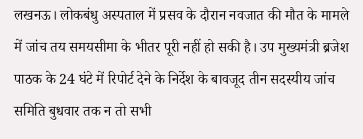लखनऊ। लोकबंधु अस्पताल में प्रसव के दौरान नवजात की मौत के मामले में जांच तय समयसीमा के भीतर पूरी नहीं हो सकी है। उप मुख्यमंत्री ब्रजेश पाठक के 24 घंटे में रिपोर्ट देने के निर्देश के बावजूद तीन सदस्यीय जांच समिति बुधवार तक न तो सभी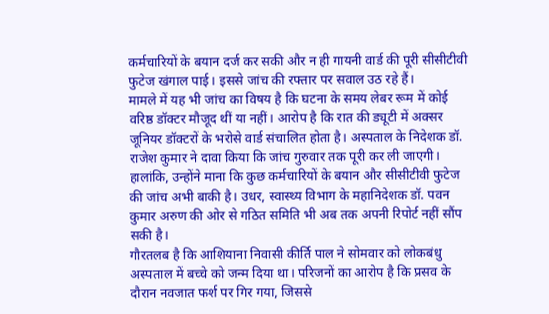कर्मचारियों के बयान दर्ज कर सकी और न ही गायनी वार्ड की पूरी सीसीटीवी फुटेज खंगाल पाई। इससे जांच की रफ्तार पर सवाल उठ रहे हैं।
मामले में यह भी जांच का विषय है कि घटना के समय लेबर रूम में कोई वरिष्ठ डॉक्टर मौजूद थीं या नहीं। आरोप है कि रात की ड्यूटी में अक्सर जूनियर डॉक्टरों के भरोसे वार्ड संचालित होता है। अस्पताल के निदेशक डॉ. राजेश कुमार ने दावा किया कि जांच गुरुवार तक पूरी कर ली जाएगी। हालांकि, उन्होंने माना कि कुछ कर्मचारियों के बयान और सीसीटीवी फुटेज की जांच अभी बाकी है। उधर, स्वास्थ्य विभाग के महानिदेशक डॉ. पवन कुमार अरुण की ओर से गठित समिति भी अब तक अपनी रिपोर्ट नहीं सौंप सकी है।
गौरतलब है कि आशियाना निवासी कीर्ति पाल ने सोमवार को लोकबंधु अस्पताल में बच्चे को जन्म दिया था। परिजनों का आरोप है कि प्रसव के दौरान नवजात फर्श पर गिर गया, जिससे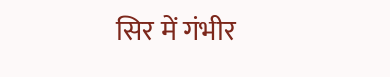सिर में गंभीर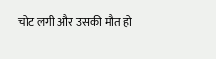चोट लगी और उसकी मौत हो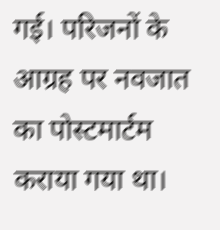गई। परिजनों के आग्रह पर नवजात का पोस्टमार्टम कराया गया था।